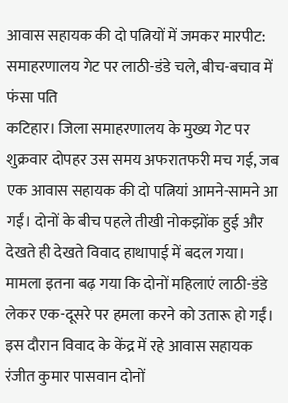आवास सहायक की दो पत्नियों में जमकर मारपीट: समाहरणालय गेट पर लाठी-डंडे चले, बीच-बचाव में फंसा पति
कटिहार। जिला समाहरणालय के मुख्य गेट पर शुक्रवार दोपहर उस समय अफरातफरी मच गई, जब एक आवास सहायक की दो पत्नियां आमने-सामने आ गईं। दोनों के बीच पहले तीखी नोकझोंक हुई और देखते ही देखते विवाद हाथापाई में बदल गया। मामला इतना बढ़ गया कि दोनों महिलाएं लाठी-डंडे लेकर एक-दूसरे पर हमला करने को उतारू हो गईं।
इस दौरान विवाद के केंद्र में रहे आवास सहायक रंजीत कुमार पासवान दोनों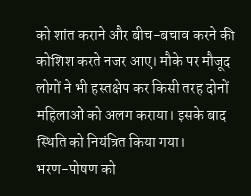को शांत कराने और बीच-बचाव करने की कोशिश करते नजर आए। मौके पर मौजूद लोगों ने भी हस्तक्षेप कर किसी तरह दोनों महिलाओं को अलग कराया। इसके बाद स्थिति को नियंत्रित किया गया।
भरण-पोषण को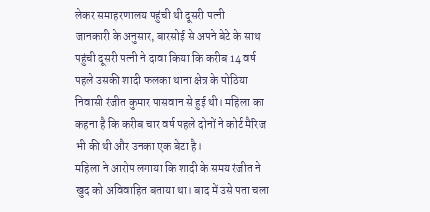लेकर समाहरणालय पहुंची थी दूसरी पत्नी
जानकारी के अनुसार, बारसोई से अपने बेटे के साथ पहुंची दूसरी पत्नी ने दावा किया कि करीब 14 वर्ष पहले उसकी शादी फलका थाना क्षेत्र के पोठिया निवासी रंजीत कुमार पासवान से हुई थी। महिला का कहना है कि करीब चार वर्ष पहले दोनों ने कोर्ट मैरिज भी की थी और उनका एक बेटा है।
महिला ने आरोप लगाया कि शादी के समय रंजीत ने खुद को अविवाहित बताया था। बाद में उसे पता चला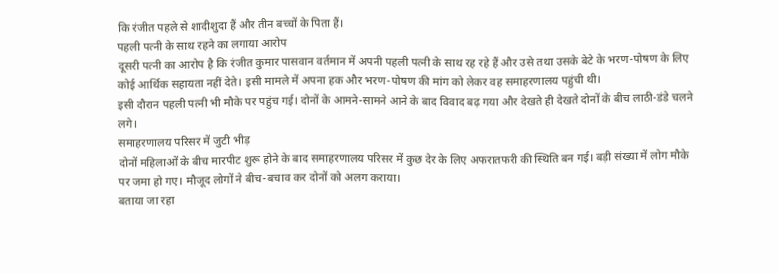कि रंजीत पहले से शादीशुदा हैं और तीन बच्चों के पिता हैं।
पहली पत्नी के साथ रहने का लगाया आरोप
दूसरी पत्नी का आरोप है कि रंजीत कुमार पासवान वर्तमान में अपनी पहली पत्नी के साथ रह रहे हैं और उसे तथा उसके बेटे के भरण-पोषण के लिए कोई आर्थिक सहायता नहीं देते। इसी मामले में अपना हक और भरण-पोषण की मांग को लेकर वह समाहरणालय पहुंची थी।
इसी दौरान पहली पत्नी भी मौके पर पहुंच गई। दोनों के आमने-सामने आने के बाद विवाद बढ़ गया और देखते ही देखते दोनों के बीच लाठी-डंडे चलने लगे।
समाहरणालय परिसर में जुटी भीड़
दोनों महिलाओं के बीच मारपीट शुरू होने के बाद समाहरणालय परिसर में कुछ देर के लिए अफरातफरी की स्थिति बन गई। बड़ी संख्या में लोग मौके पर जमा हो गए। मौजूद लोगों ने बीच-बचाव कर दोनों को अलग कराया।
बताया जा रहा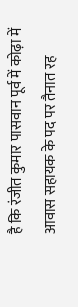है कि रंजीत कुमार पासवान पूर्व में कोढ़ा में आवास सहायक के पद पर तैनात रह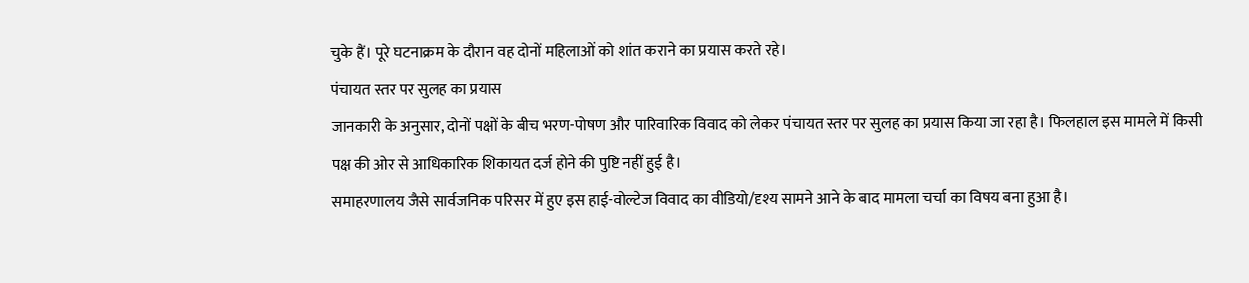चुके हैं। पूरे घटनाक्रम के दौरान वह दोनों महिलाओं को शांत कराने का प्रयास करते रहे।
पंचायत स्तर पर सुलह का प्रयास
जानकारी के अनुसार, दोनों पक्षों के बीच भरण-पोषण और पारिवारिक विवाद को लेकर पंचायत स्तर पर सुलह का प्रयास किया जा रहा है। फिलहाल इस मामले में किसी पक्ष की ओर से आधिकारिक शिकायत दर्ज होने की पुष्टि नहीं हुई है।
समाहरणालय जैसे सार्वजनिक परिसर में हुए इस हाई-वोल्टेज विवाद का वीडियो/दृश्य सामने आने के बाद मामला चर्चा का विषय बना हुआ है।